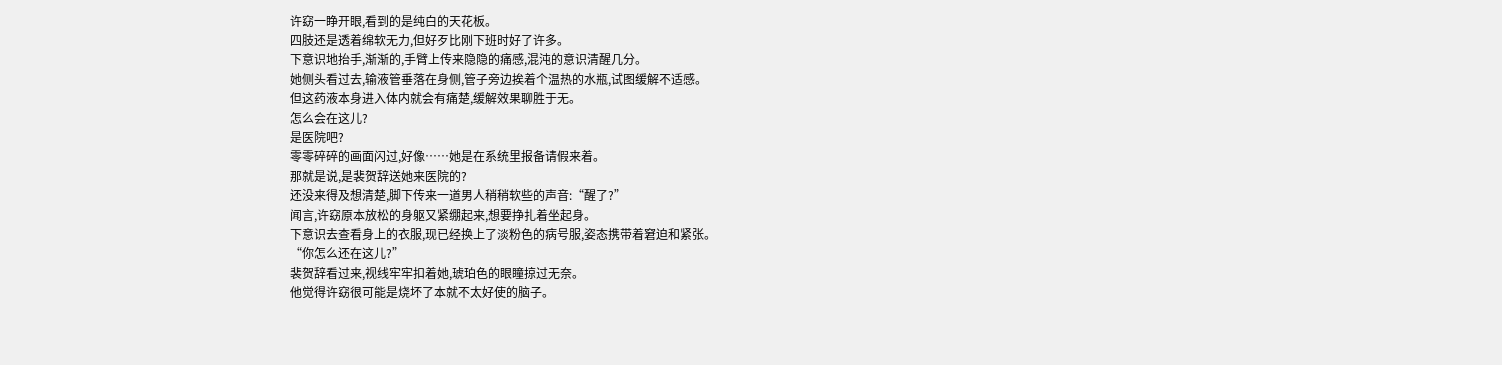许窈一睁开眼,看到的是纯白的天花板。
四肢还是透着绵软无力,但好歹比刚下班时好了许多。
下意识地抬手,渐渐的,手臂上传来隐隐的痛感,混沌的意识清醒几分。
她侧头看过去,输液管垂落在身侧,管子旁边挨着个温热的水瓶,试图缓解不适感。
但这药液本身进入体内就会有痛楚,缓解效果聊胜于无。
怎么会在这儿?
是医院吧?
零零碎碎的画面闪过,好像……她是在系统里报备请假来着。
那就是说,是裴贺辞送她来医院的?
还没来得及想清楚,脚下传来一道男人稍稍软些的声音:“醒了?”
闻言,许窈原本放松的身躯又紧绷起来,想要挣扎着坐起身。
下意识去查看身上的衣服,现已经换上了淡粉色的病号服,姿态携带着窘迫和紧张。
“你怎么还在这儿?”
裴贺辞看过来,视线牢牢扣着她,琥珀色的眼瞳掠过无奈。
他觉得许窈很可能是烧坏了本就不太好使的脑子。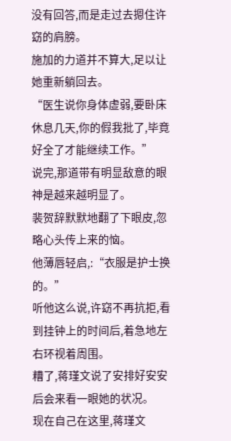没有回答,而是走过去摁住许窈的肩膀。
施加的力道并不算大,足以让她重新躺回去。
“医生说你身体虚弱,要卧床休息几天,你的假我批了,毕竟好全了才能继续工作。”
说完,那道带有明显敌意的眼神是越来越明显了。
裴贺辞默默地翻了下眼皮,忽略心头传上来的恼。
他薄唇轻启,:“衣服是护士换的。”
听他这么说,许窈不再抗拒,看到挂钟上的时间后,着急地左右环视着周围。
糟了,蒋瑾文说了安排好安安后会来看一眼她的状况。
现在自己在这里,蒋瑾文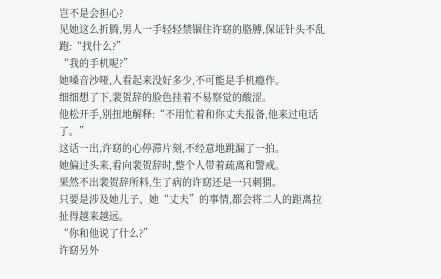岂不是会担心?
见她这么折腾,男人一手轻轻禁锢住许窈的胳膊,保证针头不乱跑:“找什么?”
“我的手机呢?”
她嗓音沙哑,人看起来没好多少,不可能是手机瘾作。
细细想了下,裴贺辞的脸色挂着不易察觉的酸涩。
他松开手,别扭地解释:“不用忙着和你丈夫报备,他来过电话了。”
这话一出,许窈的心停滞片刻,不经意地跳漏了一拍。
她偏过头来,看向裴贺辞时,整个人带着疏离和警戒。
果然不出裴贺辞所料,生了病的许窈还是一只刺猬。
只要是涉及她儿子、她“丈夫”的事情,都会将二人的距离拉扯得越来越远。
“你和他说了什么?”
许窈另外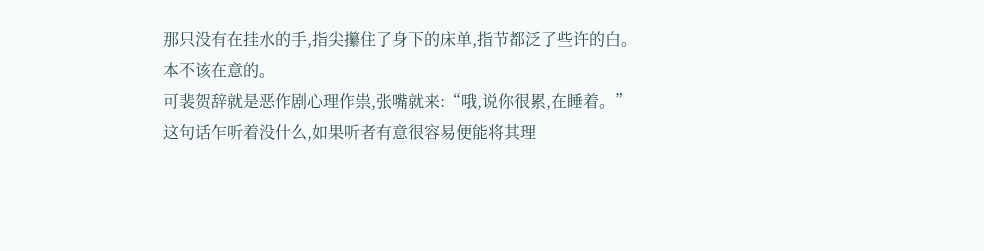那只没有在挂水的手,指尖攥住了身下的床单,指节都泛了些许的白。
本不该在意的。
可裴贺辞就是恶作剧心理作祟,张嘴就来:“哦,说你很累,在睡着。”
这句话乍听着没什么,如果听者有意很容易便能将其理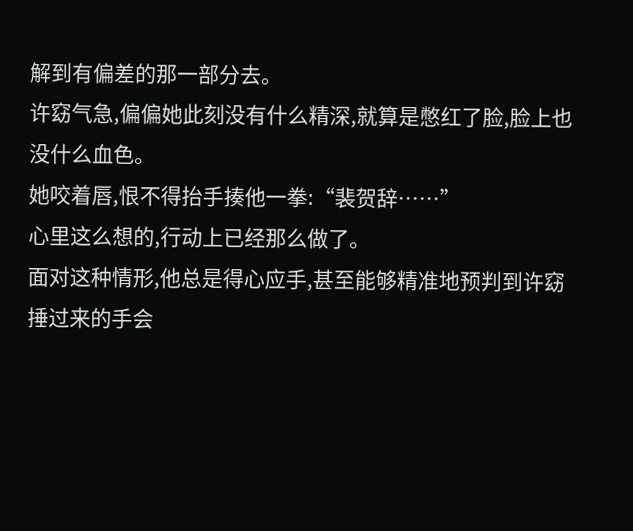解到有偏差的那一部分去。
许窈气急,偏偏她此刻没有什么精深,就算是憋红了脸,脸上也没什么血色。
她咬着唇,恨不得抬手揍他一拳:“裴贺辞……”
心里这么想的,行动上已经那么做了。
面对这种情形,他总是得心应手,甚至能够精准地预判到许窈捶过来的手会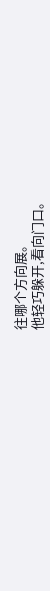往哪个方向展。
他轻巧躲开,看向门口。